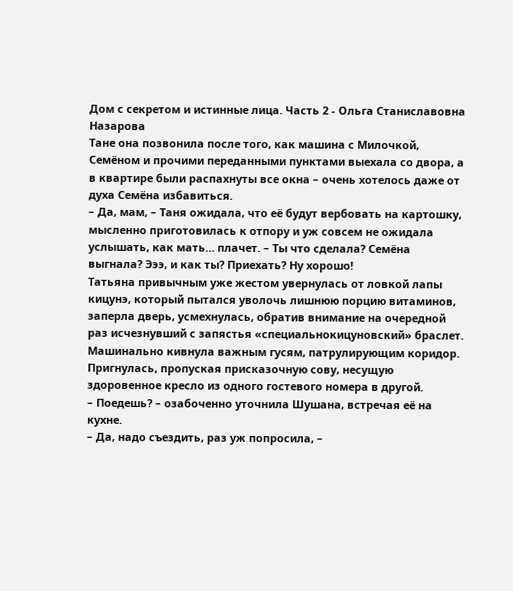Дом с секретом и истинные лица. Часть 2 - Ольга Станиславовна Назарова
Тане она позвонила после того, как машина с Милочкой, Семёном и прочими переданными пунктами выехала со двора, а в квартире были распахнуты все окна – очень хотелось даже от духа Семёна избавиться.
– Да, мам, – Таня ожидала, что её будут вербовать на картошку, мысленно приготовилась к отпору и уж совсем не ожидала услышать, как мать… плачет. – Ты что сделала? Семёна выгнала? Эээ, и как ты? Приехать? Ну хорошо!
Татьяна привычным уже жестом увернулась от ловкой лапы кицунэ, который пытался уволочь лишнюю порцию витаминов, заперла дверь, усмехнулась, обратив внимание на очередной раз исчезнувший с запястья «специальнокицуновский» браслет. Машинально кивнула важным гусям, патрулирующим коридор. Пригнулась, пропуская присказочную сову, несущую здоровенное кресло из одного гостевого номера в другой.
– Поедешь? – озабоченно уточнила Шушана, встречая её на кухне.
– Да, надо съездить, раз уж попросила, –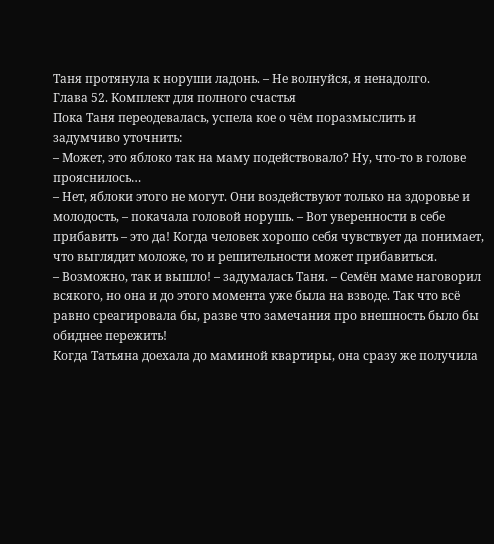Таня протянула к норуши ладонь. – Не волнуйся, я ненадолго.
Глава 52. Комплект для полного счастья
Пока Таня переодевалась, успела кое о чём поразмыслить и задумчиво уточнить:
– Может, это яблоко так на маму подействовало? Ну, что-то в голове прояснилось…
– Нет, яблоки этого не могут. Они воздействуют только на здоровье и молодость, – покачала головой норушь. – Вот уверенности в себе прибавить – это да! Когда человек хорошо себя чувствует да понимает, что выглядит моложе, то и решительности может прибавиться.
– Возможно, так и вышло! – задумалась Таня. – Семён маме наговорил всякого, но она и до этого момента уже была на взводе. Так что всё равно среагировала бы, разве что замечания про внешность было бы обиднее пережить!
Когда Татьяна доехала до маминой квартиры, она сразу же получила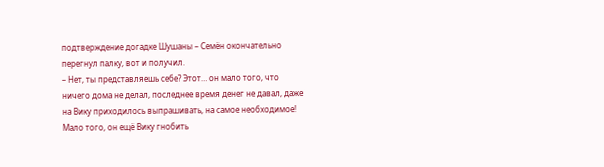подтверждение догадке Шушаны – Семён окончательно перегнул палку, вот и получил.
– Нет, ты представляешь себе? Этот… он мало того, что ничего дома не делал, последнее время денег не давал, даже на Вику приходилось выпрашивать, на самое необходимое! Мало того, он ещё Вику гнобить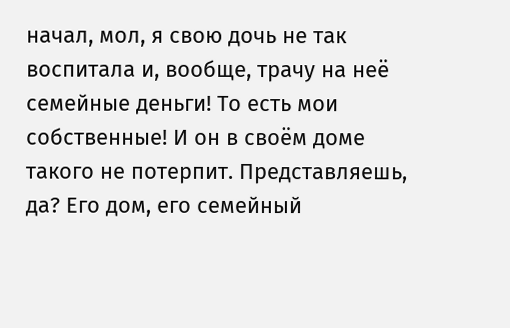начал, мол, я свою дочь не так воспитала и, вообще, трачу на неё семейные деньги! То есть мои собственные! И он в своём доме такого не потерпит. Представляешь, да? Его дом, его семейный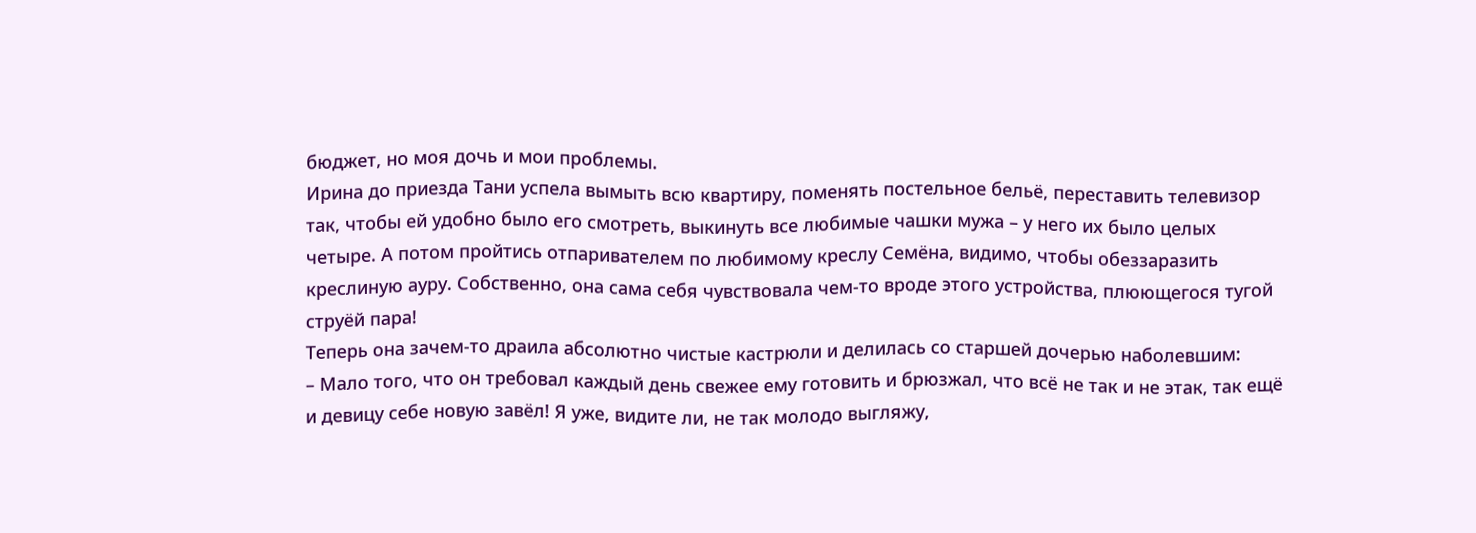бюджет, но моя дочь и мои проблемы.
Ирина до приезда Тани успела вымыть всю квартиру, поменять постельное бельё, переставить телевизор так, чтобы ей удобно было его смотреть, выкинуть все любимые чашки мужа – у него их было целых четыре. А потом пройтись отпаривателем по любимому креслу Семёна, видимо, чтобы обеззаразить креслиную ауру. Собственно, она сама себя чувствовала чем-то вроде этого устройства, плюющегося тугой струёй пара!
Теперь она зачем-то драила абсолютно чистые кастрюли и делилась со старшей дочерью наболевшим:
– Мало того, что он требовал каждый день свежее ему готовить и брюзжал, что всё не так и не этак, так ещё и девицу себе новую завёл! Я уже, видите ли, не так молодо выгляжу,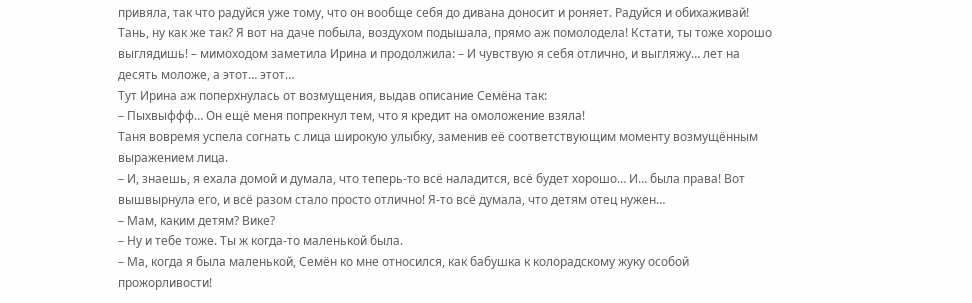привяла, так что радуйся уже тому, что он вообще себя до дивана доносит и роняет. Радуйся и обихаживай! Тань, ну как же так? Я вот на даче побыла, воздухом подышала, прямо аж помолодела! Кстати, ты тоже хорошо выглядишь! – мимоходом заметила Ирина и продолжила: – И чувствую я себя отлично, и выгляжу… лет на десять моложе, а этот… этот…
Тут Ирина аж поперхнулась от возмущения, выдав описание Семёна так:
– Пыхвыффф… Он ещё меня попрекнул тем, что я кредит на омоложение взяла!
Таня вовремя успела согнать с лица широкую улыбку, заменив её соответствующим моменту возмущённым выражением лица.
– И, знаешь, я ехала домой и думала, что теперь-то всё наладится, всё будет хорошо… И… была права! Вот вышвырнула его, и всё разом стало просто отлично! Я-то всё думала, что детям отец нужен…
– Мам, каким детям? Вике?
– Ну и тебе тоже. Ты ж когда-то маленькой была.
– Ма, когда я была маленькой, Семён ко мне относился, как бабушка к колорадскому жуку особой прожорливости!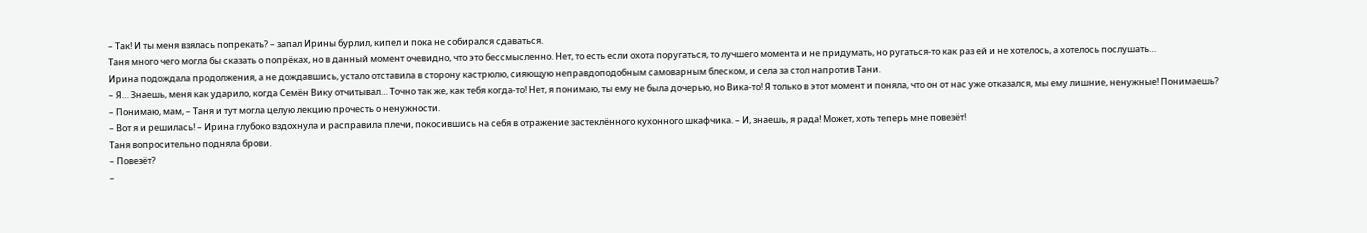– Так! И ты меня взялась попрекать? – запал Ирины бурлил, кипел и пока не собирался сдаваться.
Таня много чего могла бы сказать о попрёках, но в данный момент очевидно, что это бессмысленно. Нет, то есть если охота поругаться, то лучшего момента и не придумать, но ругаться-то как раз ей и не хотелось, а хотелось послушать…
Ирина подождала продолжения, а не дождавшись, устало отставила в сторону кастрюлю, сияющую неправдоподобным самоварным блеском, и села за стол напротив Тани.
– Я… Знаешь, меня как ударило, когда Семён Вику отчитывал… Точно так же, как тебя когда-то! Нет, я понимаю, ты ему не была дочерью, но Вика-то! Я только в этот момент и поняла, что он от нас уже отказался, мы ему лишние, ненужные! Понимаешь?
– Понимаю, мам, – Таня и тут могла целую лекцию прочесть о ненужности.
– Вот я и решилась! – Ирина глубоко вздохнула и расправила плечи, покосившись на себя в отражение застеклённого кухонного шкафчика. – И, знаешь, я рада! Может, хоть теперь мне повезёт!
Таня вопросительно подняла брови.
– Повезёт?
–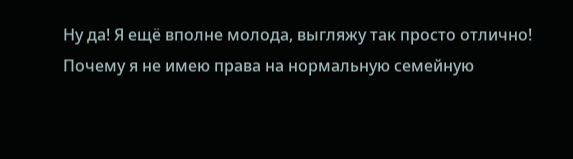Ну да! Я ещё вполне молода, выгляжу так просто отлично! Почему я не имею права на нормальную семейную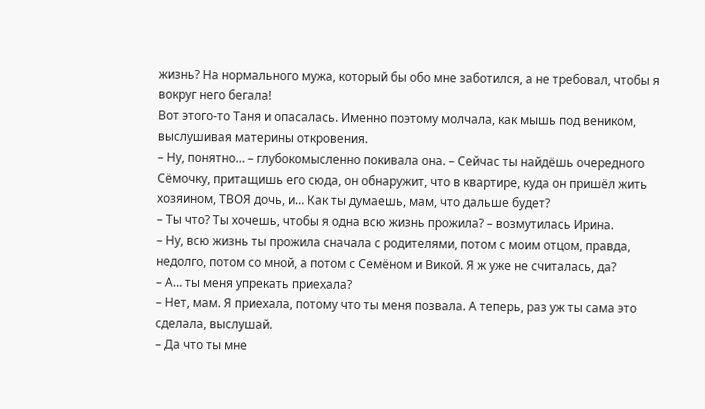жизнь? На нормального мужа, который бы обо мне заботился, а не требовал, чтобы я вокруг него бегала!
Вот этого-то Таня и опасалась. Именно поэтому молчала, как мышь под веником, выслушивая материны откровения.
– Ну, понятно… – глубокомысленно покивала она. – Сейчас ты найдёшь очередного Сёмочку, притащишь его сюда, он обнаружит, что в квартире, куда он пришёл жить хозяином, ТВОЯ дочь, и… Как ты думаешь, мам, что дальше будет?
– Ты что? Ты хочешь, чтобы я одна всю жизнь прожила? – возмутилась Ирина.
– Ну, всю жизнь ты прожила сначала с родителями, потом с моим отцом, правда, недолго, потом со мной, а потом с Семёном и Викой. Я ж уже не считалась, да?
– А… ты меня упрекать приехала?
– Нет, мам. Я приехала, потому что ты меня позвала. А теперь, раз уж ты сама это сделала, выслушай.
– Да что ты мне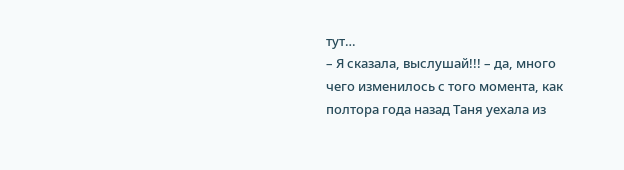тут…
– Я сказала, выслушай!!! – да, много чего изменилось с того момента, как полтора года назад Таня уехала из